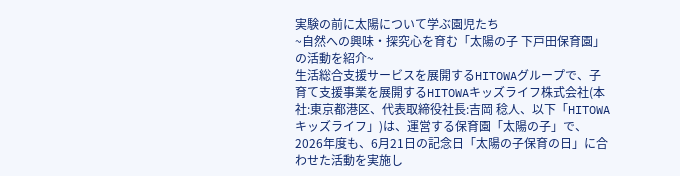実験の前に太陽について学ぶ園児たち
~自然への興味・探究心を育む「太陽の子 下戸田保育園」の活動を紹介~
生活総合支援サービスを展開するHITOWAグループで、子育て支援事業を展開するHITOWAキッズライフ株式会社(本社:東京都港区、代表取締役社長:吉岡 稔人、以下「HITOWAキッズライフ」)は、運営する保育園「太陽の子」で、2026年度も、6月21日の記念日「太陽の子保育の日」に合わせた活動を実施し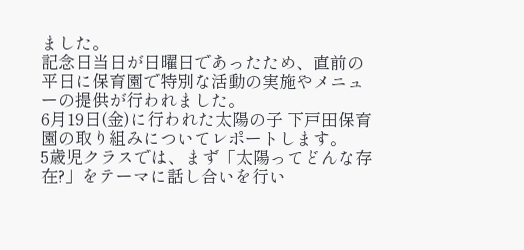ました。
記念日当日が日曜日であったため、直前の平日に保育園で特別な活動の実施やメニューの提供が行われました。
6月19日(金)に行われた太陽の子 下戸田保育園の取り組みについてレポートします。
5歳児クラスでは、まず「太陽ってどんな存在?」をテーマに話し合いを行い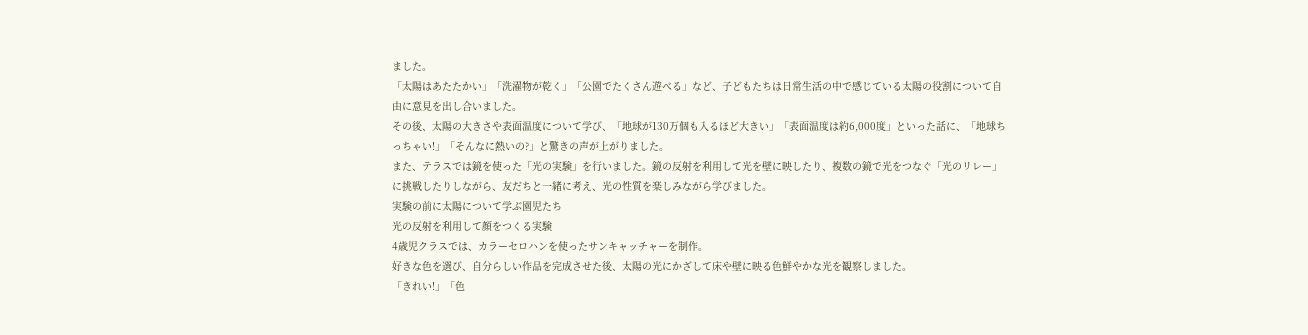ました。
「太陽はあたたかい」「洗濯物が乾く」「公園でたくさん遊べる」など、子どもたちは日常生活の中で感じている太陽の役割について自由に意見を出し合いました。
その後、太陽の大きさや表面温度について学び、「地球が130万個も入るほど大きい」「表面温度は約6,000度」といった話に、「地球ちっちゃい!」「そんなに熱いの?」と驚きの声が上がりました。
また、テラスでは鏡を使った「光の実験」を行いました。鏡の反射を利用して光を壁に映したり、複数の鏡で光をつなぐ「光のリレー」に挑戦したりしながら、友だちと一緒に考え、光の性質を楽しみながら学びました。
実験の前に太陽について学ぶ園児たち
光の反射を利用して顔をつくる実験
4歳児クラスでは、カラーセロハンを使ったサンキャッチャーを制作。
好きな色を選び、自分らしい作品を完成させた後、太陽の光にかざして床や壁に映る色鮮やかな光を観察しました。
「きれい!」「色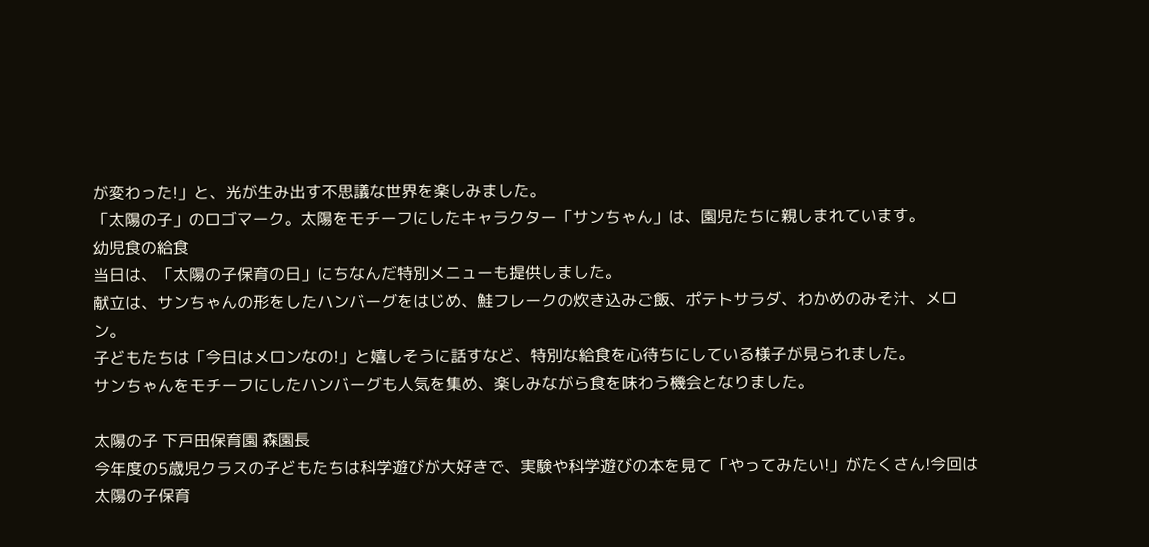が変わった!」と、光が生み出す不思議な世界を楽しみました。
「太陽の子」のロゴマーク。太陽をモチーフにしたキャラクター「サンちゃん」は、園児たちに親しまれています。
幼児食の給食
当日は、「太陽の子保育の日」にちなんだ特別メニューも提供しました。
献立は、サンちゃんの形をしたハンバーグをはじめ、鮭フレークの炊き込みご飯、ポテトサラダ、わかめのみそ汁、メロン。
子どもたちは「今日はメロンなの!」と嬉しそうに話すなど、特別な給食を心待ちにしている様子が見られました。
サンちゃんをモチーフにしたハンバーグも人気を集め、楽しみながら食を味わう機会となりました。

太陽の子 下戸田保育園 森園長
今年度の5歳児クラスの子どもたちは科学遊びが大好きで、実験や科学遊びの本を見て「やってみたい!」がたくさん!今回は太陽の子保育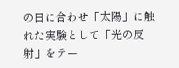の日に合わせ「太陽」に触れた実験として「光の反射」をテー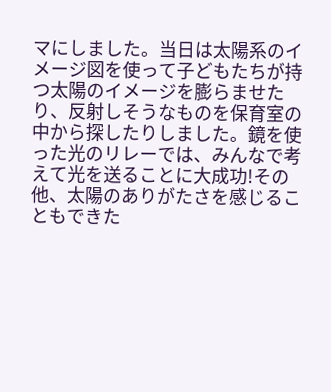マにしました。当日は太陽系のイメージ図を使って子どもたちが持つ太陽のイメージを膨らませたり、反射しそうなものを保育室の中から探したりしました。鏡を使った光のリレーでは、みんなで考えて光を送ることに大成功!その他、太陽のありがたさを感じることもできた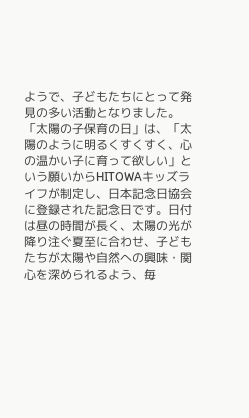ようで、子どもたちにとって発見の多い活動となりました。
「太陽の子保育の日」は、「太陽のように明るくすくすく、心の温かい子に育って欲しい」という願いからHITOWAキッズライフが制定し、日本記念日協会に登録された記念日です。日付は昼の時間が長く、太陽の光が降り注ぐ夏至に合わせ、子どもたちが太陽や自然への興味・関心を深められるよう、毎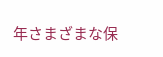年さまざまな保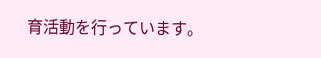育活動を行っています。